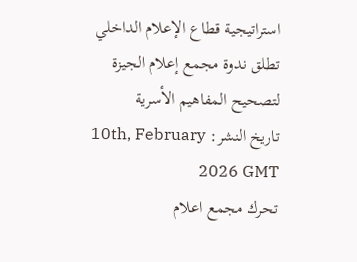استراتيجية قطاع الإعلام الداخلي تطلق ندوة مجمع إعلام الجيزة لتصحيح المفاهيم الأسرية
تاريخ النشر: 10th, February 2026 GMT
تحرك مجمع اعلام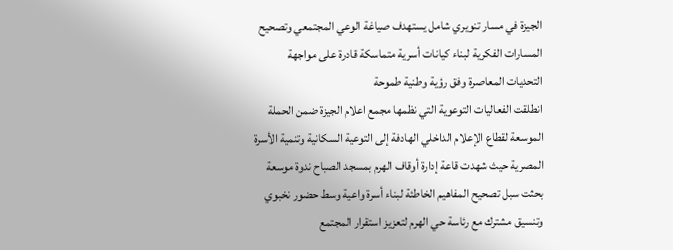الجيزة في مسار تنويري شامل يستهدف صياغة الوعي المجتمعي وتصحيح المسارات الفكرية لبناء كيانات أسرية متماسكة قادرة على مواجهة التحديات المعاصرة وفق رؤية وطنية طموحة
انطلقت الفعاليات التوعوية التي نظمها مجمع اعلام الجيزة ضمن الحملة الموسعة لقطاع الإعلام الداخلي الهادفة إلى التوعية السكانية وتنمية الأسرة المصرية حيث شهدت قاعة إدارة أوقاف الهرم بمسجد الصباح ندوة موسعة بحثت سبل تصحيح المفاهيم الخاطئة لبناء أسرة واعية وسط حضور نخبوي وتنسيق مشترك مع رئاسة حي الهرم لتعزيز استقرار المجتمع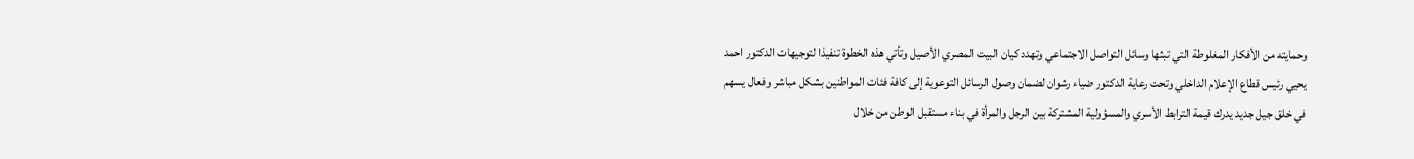وحمايته من الأفكار المغلوطة التي تبثها وسائل التواصل الاجتماعي وتهدد كيان البيت المصري الأصيل وتأتي هذه الخطوة تنفيذا لتوجيهات الدكتور احمد يحيي رئيس قطاع الإعلام الداخلي وتحت رعاية الدكتور ضياء رشوان لضمان وصول الرسائل التوعوية إلى كافة فئات المواطنين بشكل مباشر وفعال يسهم في خلق جيل جديد يدرك قيمة الترابط الأسري والمسؤولية المشتركة بين الرجل والمرأة في بناء مستقبل الوطن من خلال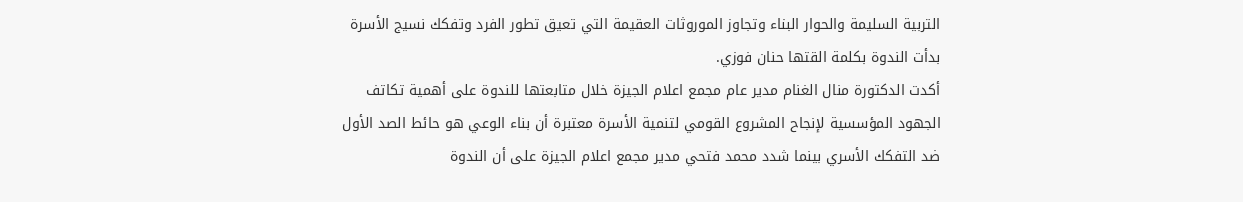التربية السليمة والحوار البناء وتجاوز الموروثات العقيمة التي تعيق تطور الفرد وتفكك نسيج الأسرة
بدأت الندوة بكلمة القتها حنان فوزي.
أكدت الدكتورة منال الغنام مدير عام مجمع اعلام الجيزة خلال متابعتها للندوة على أهمية تكاتف الجهود المؤسسية لإنجاح المشروع القومي لتنمية الأسرة معتبرة أن بناء الوعي هو حائط الصد الأول ضد التفكك الأسري بينما شدد محمد فتحي مدير مجمع اعلام الجيزة على أن الندوة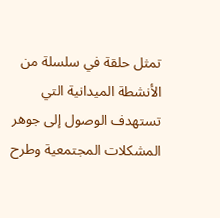تمثل حلقة في سلسلة من الأنشطة الميدانية التي تستهدف الوصول إلى جوهر المشكلات المجتمعية وطرح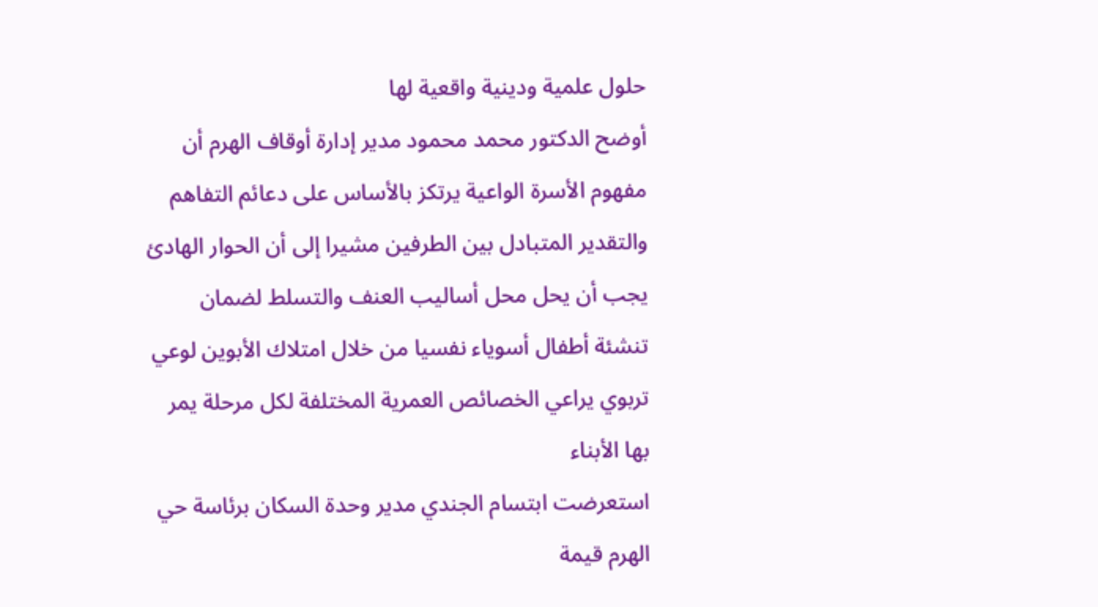حلول علمية ودينية واقعية لها
أوضح الدكتور محمد محمود مدير إدارة أوقاف الهرم أن مفهوم الأسرة الواعية يرتكز بالأساس على دعائم التفاهم والتقدير المتبادل بين الطرفين مشيرا إلى أن الحوار الهادئ يجب أن يحل محل أساليب العنف والتسلط لضمان تنشئة أطفال أسوياء نفسيا من خلال امتلاك الأبوين لوعي تربوي يراعي الخصائص العمرية المختلفة لكل مرحلة يمر بها الأبناء
استعرضت ابتسام الجندي مدير وحدة السكان برئاسة حي الهرم قيمة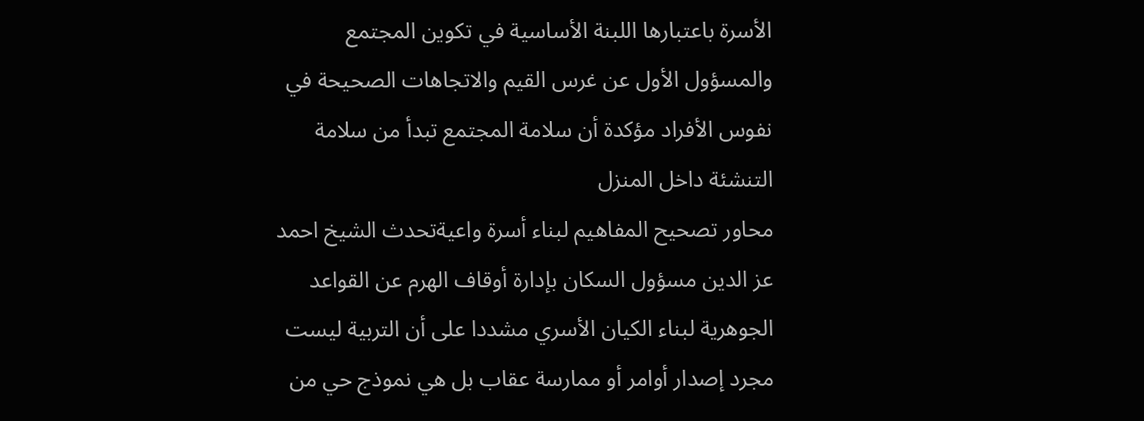الأسرة باعتبارها اللبنة الأساسية في تكوين المجتمع والمسؤول الأول عن غرس القيم والاتجاهات الصحيحة في نفوس الأفراد مؤكدة أن سلامة المجتمع تبدأ من سلامة التنشئة داخل المنزل
محاور تصحيح المفاهيم لبناء أسرة واعيةتحدث الشيخ احمد عز الدين مسؤول السكان بإدارة أوقاف الهرم عن القواعد الجوهرية لبناء الكيان الأسري مشددا على أن التربية ليست مجرد إصدار أوامر أو ممارسة عقاب بل هي نموذج حي من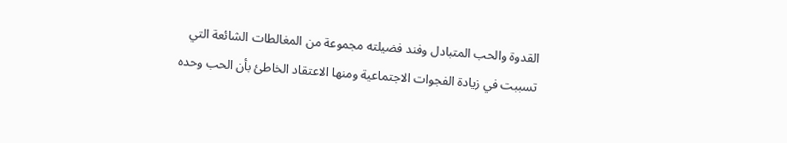القدوة والحب المتبادل وفند فضيلته مجموعة من المغالطات الشائعة التي تسببت في زيادة الفجوات الاجتماعية ومنها الاعتقاد الخاطئ بأن الحب وحده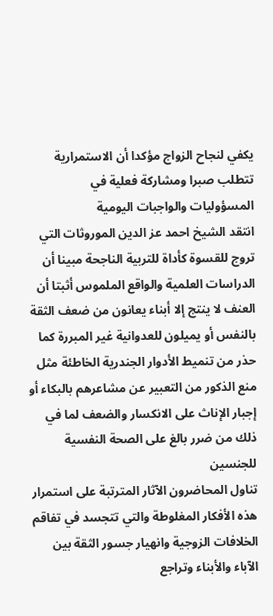يكفي لنجاح الزواج مؤكدا أن الاستمرارية تتطلب صبرا ومشاركة فعلية في المسؤوليات والواجبات اليومية
انتقد الشيخ احمد عز الدين الموروثات التي تروج للقسوة كأداة للتربية الناجحة مبينا أن الدراسات العلمية والواقع الملموس أثبتا أن العنف لا ينتج إلا أبناء يعانون من ضعف الثقة بالنفس أو يميلون للعدوانية غير المبررة كما حذر من تنميط الأدوار الجندرية الخاطئة مثل منع الذكور من التعبير عن مشاعرهم بالبكاء أو إجبار الإناث على الانكسار والضعف لما في ذلك من ضرر بالغ على الصحة النفسية للجنسين
تناول المحاضرون الآثار المترتبة على استمرار هذه الأفكار المغلوطة والتي تتجسد في تفاقم الخلافات الزوجية وانهيار جسور الثقة بين الآباء والأبناء وتراجع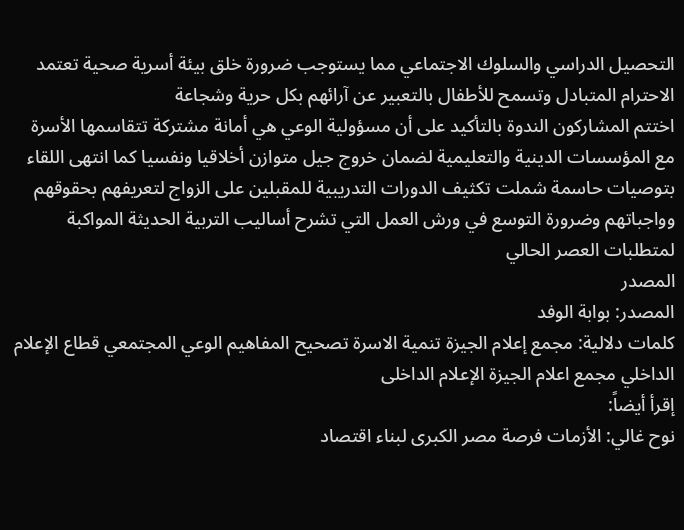التحصيل الدراسي والسلوك الاجتماعي مما يستوجب ضرورة خلق بيئة أسرية صحية تعتمد الاحترام المتبادل وتسمح للأطفال بالتعبير عن آرائهم بكل حرية وشجاعة
اختتم المشاركون الندوة بالتأكيد على أن مسؤولية الوعي هي أمانة مشتركة تتقاسمها الأسرة مع المؤسسات الدينية والتعليمية لضمان خروج جيل متوازن أخلاقيا ونفسيا كما انتهى اللقاء بتوصيات حاسمة شملت تكثيف الدورات التدريبية للمقبلين على الزواج لتعريفهم بحقوقهم وواجباتهم وضرورة التوسع في ورش العمل التي تشرح أساليب التربية الحديثة المواكبة لمتطلبات العصر الحالي
المصدر
المصدر: بوابة الوفد
كلمات دلالية: مجمع إعلام الجيزة تنمية الاسرة تصحيح المفاهيم الوعي المجتمعي قطاع الإعلام الداخلي مجمع اعلام الجیزة الإعلام الداخلی
إقرأ أيضاً:
نوح غالي: الأزمات فرصة مصر الكبرى لبناء اقتصاد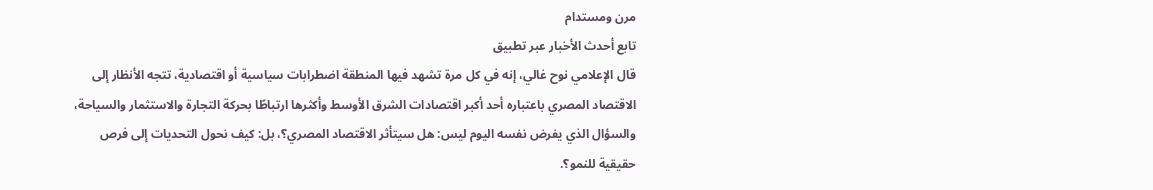مرن ومستدام
تابع أحدث الأخبار عبر تطبيق
قال الإعلامي نوح غالي، إنه في كل مرة تشهد فيها المنطقة اضطرابات سياسية أو اقتصادية، تتجه الأنظار إلى الاقتصاد المصري باعتباره أحد أكبر اقتصادات الشرق الأوسط وأكثرها ارتباطًا بحركة التجارة والاستثمار والسياحة، والسؤال الذي يفرض نفسه اليوم ليس: هل سيتأثر الاقتصاد المصري؟، بل: كيف نحول التحديات إلى فرص حقيقية للنمو؟.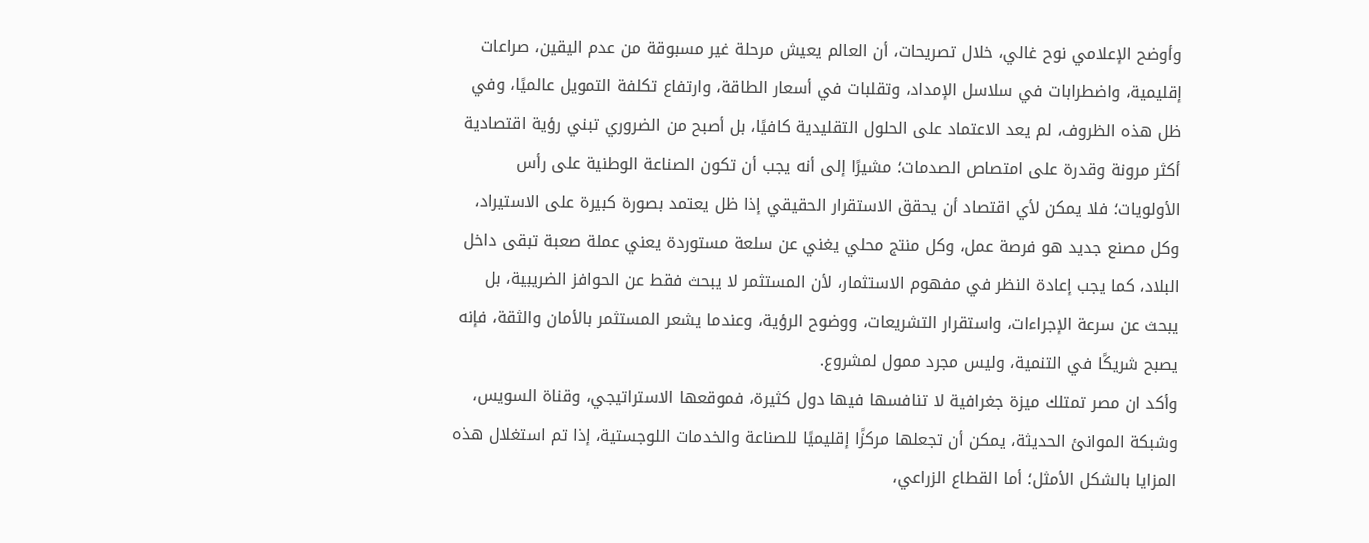وأوضح الإعلامي نوح غالي، خلال تصريحات، أن العالم يعيش مرحلة غير مسبوقة من عدم اليقين، صراعات إقليمية، واضطرابات في سلاسل الإمداد، وتقلبات في أسعار الطاقة، وارتفاع تكلفة التمويل عالميًا، وفي ظل هذه الظروف، لم يعد الاعتماد على الحلول التقليدية كافيًا، بل أصبح من الضروري تبني رؤية اقتصادية أكثر مرونة وقدرة على امتصاص الصدمات؛ مشيرًا إلى أنه يجب أن تكون الصناعة الوطنية على رأس الأولويات؛ فلا يمكن لأي اقتصاد أن يحقق الاستقرار الحقيقي إذا ظل يعتمد بصورة كبيرة على الاستيراد، وكل مصنع جديد هو فرصة عمل، وكل منتج محلي يغني عن سلعة مستوردة يعني عملة صعبة تبقى داخل البلاد، كما يجب إعادة النظر في مفهوم الاستثمار، لأن المستثمر لا يبحث فقط عن الحوافز الضريبية، بل يبحث عن سرعة الإجراءات، واستقرار التشريعات، ووضوح الرؤية، وعندما يشعر المستثمر بالأمان والثقة، فإنه يصبح شريكًا في التنمية، وليس مجرد ممول لمشروع.
وأكد ان مصر تمتلك ميزة جغرافية لا تنافسها فيها دول كثيرة، فموقعها الاستراتيجي، وقناة السويس، وشبكة الموانئ الحديثة، يمكن أن تجعلها مركزًا إقليميًا للصناعة والخدمات اللوجستية، إذا تم استغلال هذه المزايا بالشكل الأمثل؛ أما القطاع الزراعي،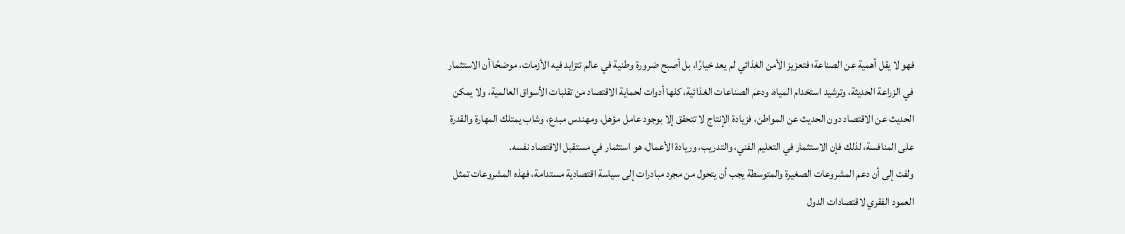فهو لا يقل أهمية عن الصناعة؛ فتعزيز الأمن الغذائي لم يعد خيارًا، بل أصبح ضرورة وطنية في عالم تتزايد فيه الأزمات، موضحًا أن الاستثمار في الزراعة الحديثة، وترشيد استخدام المياه، ودعم الصناعات الغذائية، كلها أدوات لحماية الاقتصاد من تقلبات الأسواق العالمية، ولا يمكن الحديث عن الاقتصاد دون الحديث عن المواطن، فزيادة الإنتاج لا تتحقق إلا بوجود عامل مؤهل، ومهندس مبدع، وشاب يمتلك المهارة والقدرة على المنافسة، لذلك فإن الاستثمار في التعليم الفني، والتدريب، وريادة الأعمال، هو استثمار في مستقبل الاقتصاد نفسه.
ولفت إلى أن دعم المشروعات الصغيرة والمتوسطة يجب أن يتحول من مجرد مبادرات إلى سياسة اقتصادية مستدامة، فهذه المشروعات تمثل العمود الفقري لاقتصادات الدول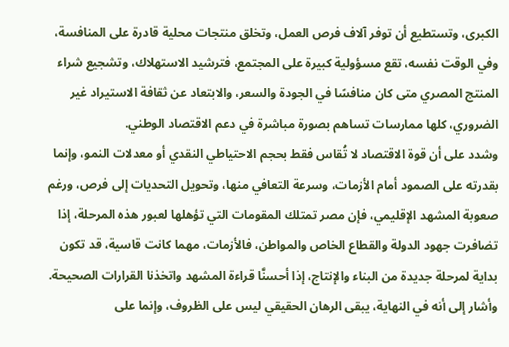الكبرى، وتستطيع أن توفر آلاف فرص العمل، وتخلق منتجات محلية قادرة على المنافسة، وفي الوقت نفسه، تقع مسؤولية كبيرة على المجتمع، فترشيد الاستهلاك، وتشجيع شراء المنتج المصري متى كان منافسًا في الجودة والسعر، والابتعاد عن ثقافة الاستيراد غير الضروري، كلها ممارسات تساهم بصورة مباشرة في دعم الاقتصاد الوطني.
وشدد على أن قوة الاقتصاد لا تُقاس فقط بحجم الاحتياطي النقدي أو معدلات النمو، وإنما بقدرته على الصمود أمام الأزمات، وسرعة التعافي منها، وتحويل التحديات إلى فرص، ورغم صعوبة المشهد الإقليمي، فإن مصر تمتلك المقومات التي تؤهلها لعبور هذه المرحلة، إذا تضافرت جهود الدولة والقطاع الخاص والمواطن، فالأزمات، مهما كانت قاسية، قد تكون بداية لمرحلة جديدة من البناء والإنتاج، إذا أحسنَّا قراءة المشهد واتخذنا القرارات الصحيحة.
وأشار إلى أنه في النهاية، يبقى الرهان الحقيقي ليس على الظروف، وإنما على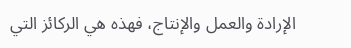الإرادة والعمل والإنتاج، فهذه هي الركائز التي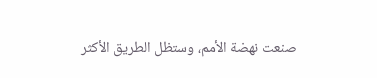صنعت نهضة الأمم، وستظل الطريق الأكثر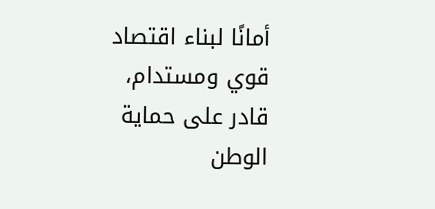أمانًا لبناء اقتصاد قوي ومستدام، قادر على حماية الوطن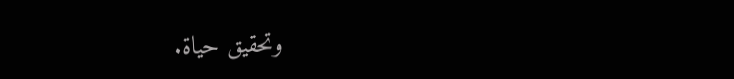وتحقيق حياة.